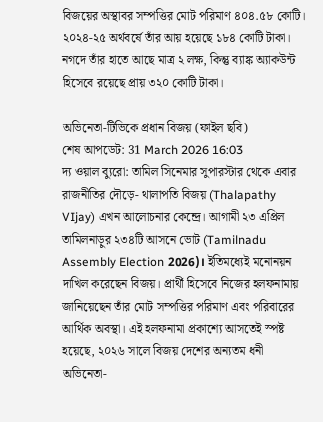বিজয়ের অস্থাবর সম্পত্তির মোট পরিমাণ ৪০৪.৫৮ কোটি। ২০২৪-২৫ অর্থবর্ষে তাঁর আয় হয়েছে ১৮৪ কোটি টাকা। নগদে তাঁর হাতে আছে মাত্র ২ লক্ষ, কিন্তু ব্যাঙ্ক অ্যাকউন্ট হিসেবে রয়েছে প্রায় ৩২০ কোটি টাকা।

অভিনেতা-টিভিকে প্রধান বিজয় (ফাইল ছবি)
শেষ আপডেট: 31 March 2026 16:03
দ্য ওয়াল ব্যুরো: তামিল সিনেমার সুপারস্টার থেকে এবার রাজনীতির দৌড়ে- থালাপতি বিজয় (Thalapathy VIjay) এখন আলোচনার কেন্দ্রে। আগামী ২৩ এপ্রিল তামিলনাড়ুর ২৩৪টি আসনে ভোট (Tamilnadu Assembly Election 2026)। ইতিমধ্যেই মনোনয়ন দাখিল করেছেন বিজয়। প্রার্থী হিসেবে নিজের হলফনামায় জানিয়েছেন তাঁর মোট সম্পত্তির পরিমাণ এবং পরিবারের আর্থিক অবস্থা। এই হলফনামা প্রকাশ্যে আসতেই স্পষ্ট হয়েছে, ২০২৬ সালে বিজয় দেশের অন্যতম ধনী অভিনেতা-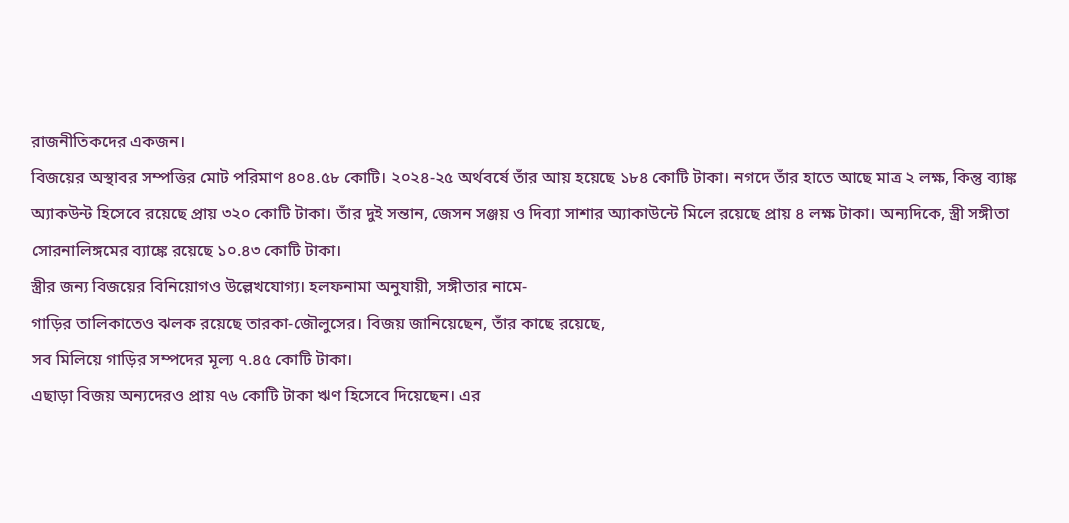রাজনীতিকদের একজন।
বিজয়ের অস্থাবর সম্পত্তির মোট পরিমাণ ৪০৪.৫৮ কোটি। ২০২৪-২৫ অর্থবর্ষে তাঁর আয় হয়েছে ১৮৪ কোটি টাকা। নগদে তাঁর হাতে আছে মাত্র ২ লক্ষ, কিন্তু ব্যাঙ্ক অ্যাকউন্ট হিসেবে রয়েছে প্রায় ৩২০ কোটি টাকা। তাঁর দুই সন্তান, জেসন সঞ্জয় ও দিব্যা সাশার অ্যাকাউন্টে মিলে রয়েছে প্রায় ৪ লক্ষ টাকা। অন্যদিকে, স্ত্রী সঙ্গীতা সোরনালিঙ্গমের ব্যাঙ্কে রয়েছে ১০.৪৩ কোটি টাকা।
স্ত্রীর জন্য বিজয়ের বিনিয়োগও উল্লেখযোগ্য। হলফনামা অনুযায়ী, সঙ্গীতার নামে-
গাড়ির তালিকাতেও ঝলক রয়েছে তারকা-জৌলুসের। বিজয় জানিয়েছেন, তাঁর কাছে রয়েছে,
সব মিলিয়ে গাড়ির সম্পদের মূল্য ৭.৪৫ কোটি টাকা।
এছাড়া বিজয় অন্যদেরও প্রায় ৭৬ কোটি টাকা ঋণ হিসেবে দিয়েছেন। এর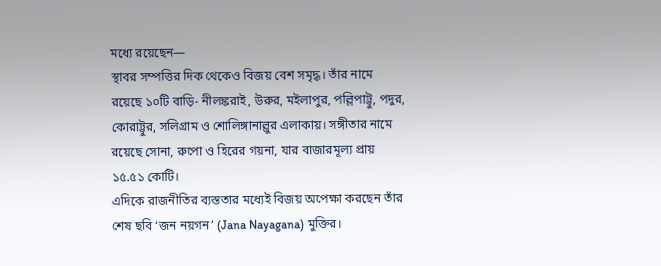মধ্যে রয়েছেন—
স্থাবর সম্পত্তির দিক থেকেও বিজয় বেশ সমৃদ্ধ। তাঁর নামে রয়েছে ১০টি বাড়ি- নীলঙ্করাই, উরুর, মইলাপুর, পল্লিপাট্টু, পদুর, কোরাট্টুর, সলিগ্রাম ও শোলিঙ্গানাল্লুর এলাকায়। সঙ্গীতার নামে রয়েছে সোনা, রুপো ও হিরের গয়না, যার বাজারমূল্য প্রায় ১৫.৫১ কোটি।
এদিকে রাজনীতির ব্যস্ততার মধ্যেই বিজয় অপেক্ষা করছেন তাঁর শেষ ছবি ‘জন নয়গন’ (Jana Nayagana) মুক্তির।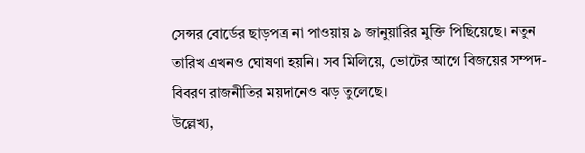সেন্সর বোর্ডের ছাড়পত্র না পাওয়ায় ৯ জানুয়ারির মুক্তি পিছিয়েছে। নতুন তারিখ এখনও ঘোষণা হয়নি। সব মিলিয়ে, ভোটের আগে বিজয়ের সম্পদ-বিবরণ রাজনীতির ময়দানেও ঝড় তুলেছে।
উল্লেখ্য,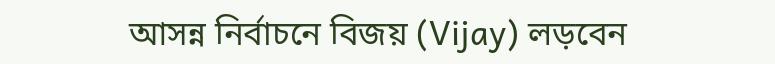আসন্ন নির্বাচনে বিজয় (Vijay) লড়বেন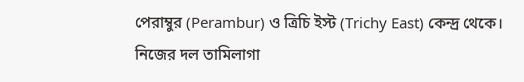পেরাম্বুর (Perambur) ও ত্রিচি ইস্ট (Trichy East) কেন্দ্র থেকে। নিজের দল তামিলাগা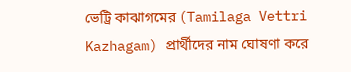ভেট্রি কাঝাগমের (Tamilaga Vettri Kazhagam) প্রার্থীদের নাম ঘোষণা করে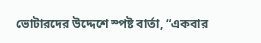ভোটারদের উদ্দেশে স্পষ্ট বার্তা, “একবার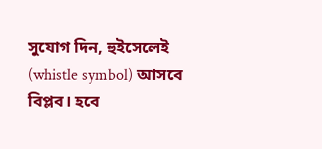সুযোগ দিন, হুইসেলেই (whistle symbol) আসবে বিপ্লব। হবে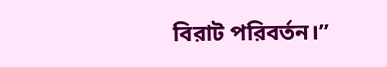বিরাট পরিবর্তন।”